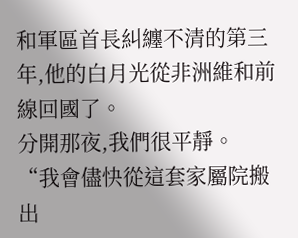和軍區首長糾纏不清的第三年,他的白月光從非洲維和前線回國了。
分開那夜,我們很平靜。
“我會儘快從這套家屬院搬出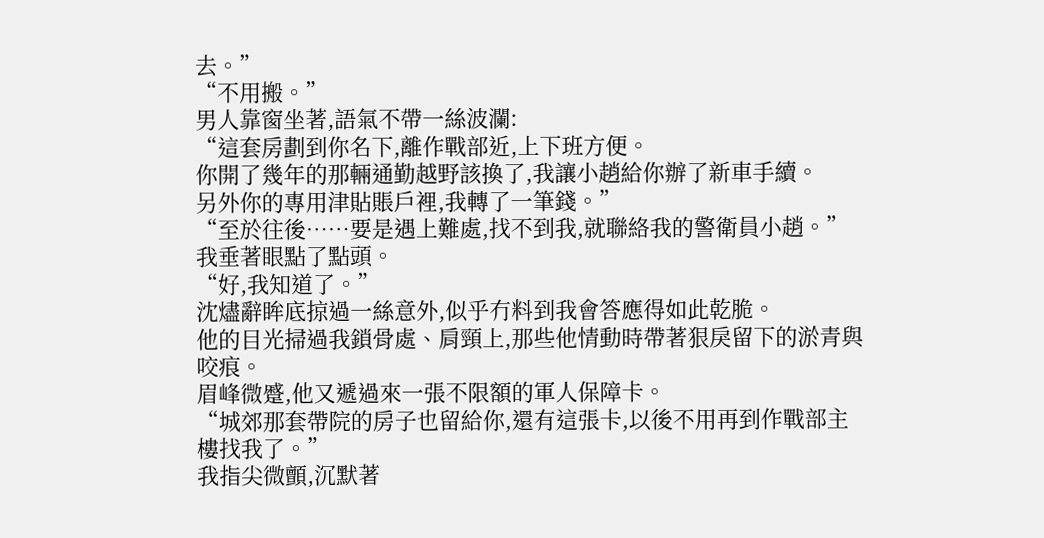去。”
“不用搬。”
男人靠窗坐著,語氣不帶一絲波瀾:
“這套房劃到你名下,離作戰部近,上下班方便。
你開了幾年的那輛通勤越野該換了,我讓小趙給你辦了新車手續。
另外你的專用津貼賬戶裡,我轉了一筆錢。”
“至於往後……要是遇上難處,找不到我,就聯絡我的警衛員小趙。”
我垂著眼點了點頭。
“好,我知道了。”
沈燼辭眸底掠過一絲意外,似乎冇料到我會答應得如此乾脆。
他的目光掃過我鎖骨處、肩頸上,那些他情動時帶著狠戾留下的淤青與咬痕。
眉峰微蹙,他又遞過來一張不限額的軍人保障卡。
“城郊那套帶院的房子也留給你,還有這張卡,以後不用再到作戰部主樓找我了。”
我指尖微顫,沉默著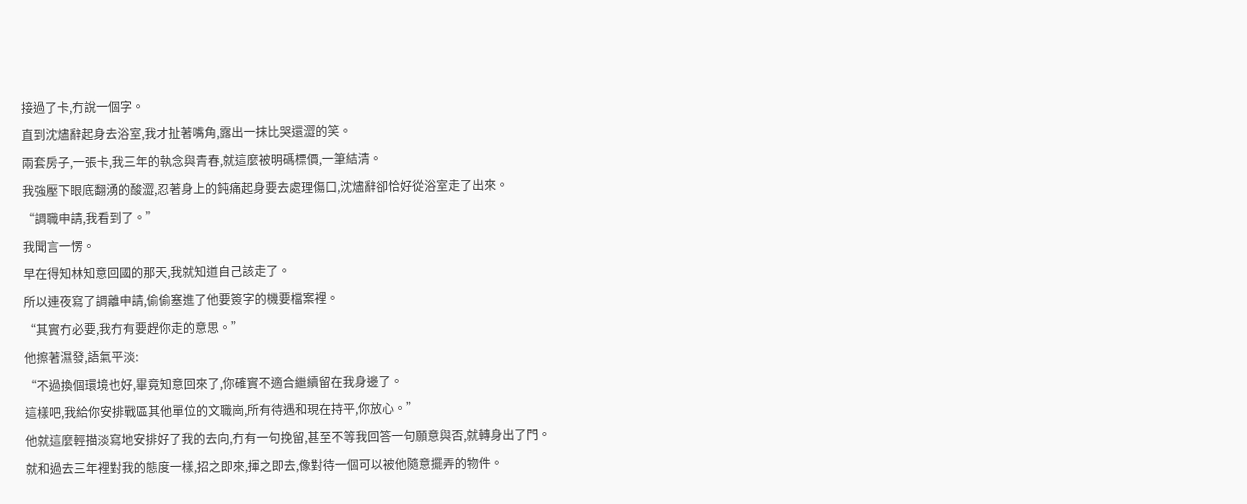接過了卡,冇說一個字。
直到沈燼辭起身去浴室,我才扯著嘴角,露出一抹比哭還澀的笑。
兩套房子,一張卡,我三年的執念與青春,就這麼被明碼標價,一筆結清。
我強壓下眼底翻湧的酸澀,忍著身上的鈍痛起身要去處理傷口,沈燼辭卻恰好從浴室走了出來。
“調職申請,我看到了。”
我聞言一愣。
早在得知林知意回國的那天,我就知道自己該走了。
所以連夜寫了調離申請,偷偷塞進了他要簽字的機要檔案裡。
“其實冇必要,我冇有要趕你走的意思。”
他擦著濕發,語氣平淡:
“不過換個環境也好,畢竟知意回來了,你確實不適合繼續留在我身邊了。
這樣吧,我給你安排戰區其他單位的文職崗,所有待遇和現在持平,你放心。”
他就這麼輕描淡寫地安排好了我的去向,冇有一句挽留,甚至不等我回答一句願意與否,就轉身出了門。
就和過去三年裡對我的態度一樣,招之即來,揮之即去,像對待一個可以被他隨意擺弄的物件。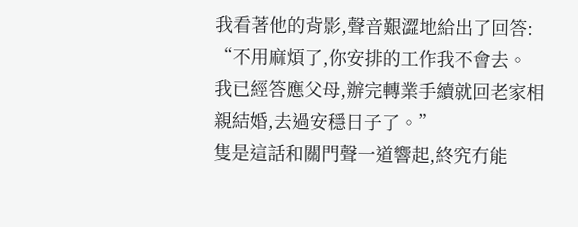我看著他的背影,聲音艱澀地給出了回答:
“不用麻煩了,你安排的工作我不會去。
我已經答應父母,辦完轉業手續就回老家相親結婚,去過安穩日子了。”
隻是這話和關門聲一道響起,終究冇能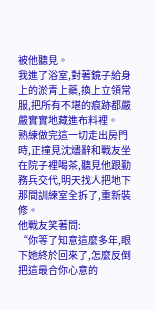被他聽見。
我進了浴室,對著鏡子給身上的淤青上藥,換上立領常服,把所有不堪的痕跡都嚴嚴實實地藏進布料裡。
熟練做完這一切走出房門時,正撞見沈燼辭和戰友坐在院子裡喝茶,聽見他跟勤務兵交代,明天找人把地下那間訓練室全拆了,重新裝修。
他戰友笑著問:
“你等了知意這麼多年,眼下她終於回來了,怎麼反倒把這最合你心意的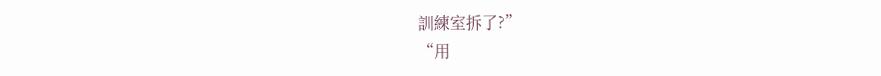訓練室拆了?”
“用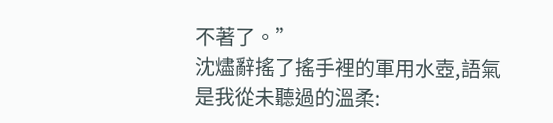不著了。”
沈燼辭搖了搖手裡的軍用水壺,語氣是我從未聽過的溫柔: